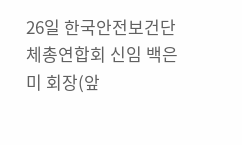26일 한국안전보건단체총연합회 신임 백은미 회장(앞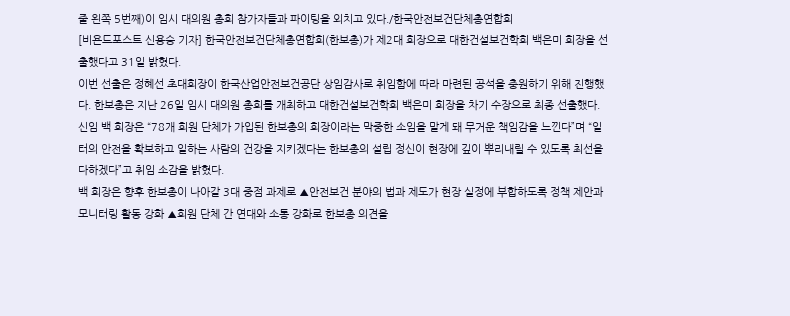줄 왼쪽 5번째)이 임시 대의원 총회 참가자들과 파이팅을 외치고 있다./한국안전보건단체총연합회
[비욘드포스트 신용승 기자] 한국안전보건단체총연합회(한보총)가 제2대 회장으로 대한건설보건학회 백은미 회장을 선출했다고 31일 밝혔다.
이번 선출은 정혜선 초대회장이 한국산업안전보건공단 상임감사로 취임함에 따라 마련된 공석을 충원하기 위해 진행했다. 한보총은 지난 26일 임시 대의원 총회를 개최하고 대한건설보건학회 백은미 회장을 차기 수장으로 최종 선출했다.
신임 백 회장은 “78개 회원 단체가 가입된 한보총의 회장이라는 막중한 소임을 맡게 돼 무거운 책임감을 느낀다”며 “일터의 안전을 확보하고 일하는 사람의 건강을 지키겠다는 한보총의 설립 정신이 현장에 깊이 뿌리내릴 수 있도록 최선을 다하겠다”고 취임 소감을 밝혔다.
백 회장은 향후 한보총이 나아갈 3대 중점 과제로 ▲안전보건 분야의 법과 제도가 현장 실정에 부합하도록 정책 제안과 모니터링 활동 강화 ▲회원 단체 간 연대와 소통 강화로 한보총 의견을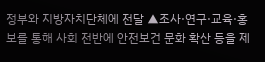정부와 지방자치단체에 전달 ▲조사·연구·교육·홍보를 통해 사회 전반에 안전보건 문화 확산 등을 제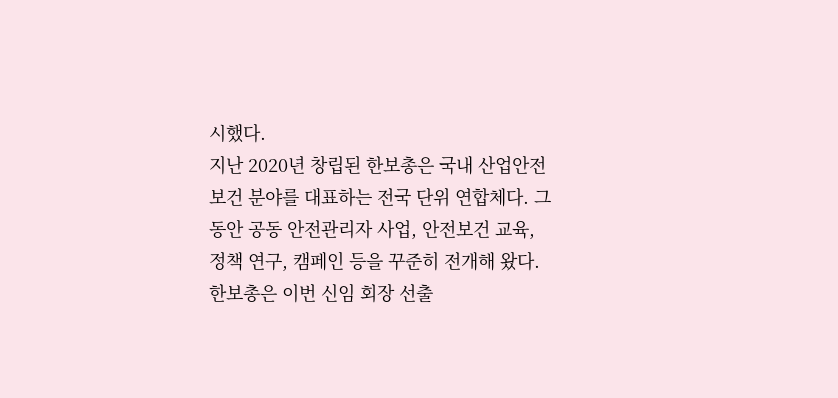시했다.
지난 2020년 창립된 한보총은 국내 산업안전보건 분야를 대표하는 전국 단위 연합체다. 그동안 공동 안전관리자 사업, 안전보건 교육, 정책 연구, 캠페인 등을 꾸준히 전개해 왔다. 한보총은 이번 신임 회장 선출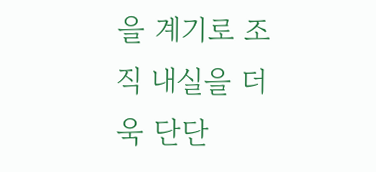을 계기로 조직 내실을 더욱 단단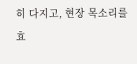히 다지고, 현장 목소리를 효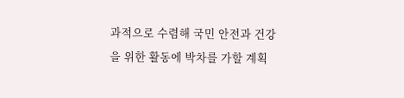과적으로 수렴해 국민 안전과 건강을 위한 활동에 박차를 가할 계획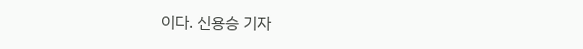이다. 신용승 기자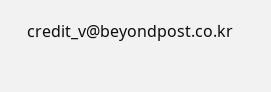credit_v@beyondpost.co.kr